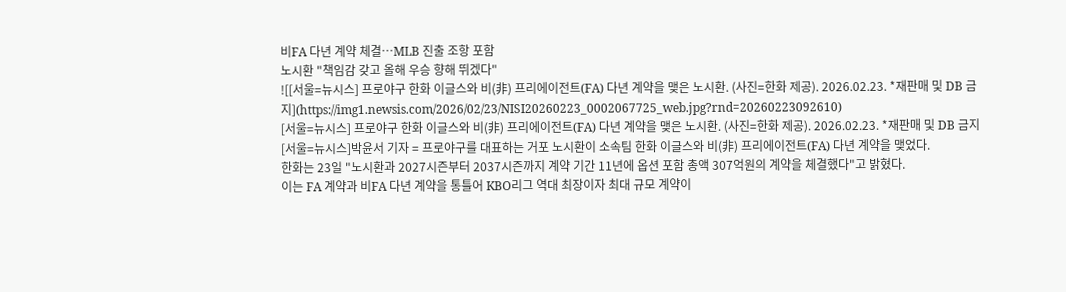비FA 다년 계약 체결…MLB 진출 조항 포함
노시환 "책임감 갖고 올해 우승 향해 뛰겠다"
![[서울=뉴시스] 프로야구 한화 이글스와 비(非) 프리에이전트(FA) 다년 계약을 맺은 노시환. (사진=한화 제공). 2026.02.23. *재판매 및 DB 금지](https://img1.newsis.com/2026/02/23/NISI20260223_0002067725_web.jpg?rnd=20260223092610)
[서울=뉴시스] 프로야구 한화 이글스와 비(非) 프리에이전트(FA) 다년 계약을 맺은 노시환. (사진=한화 제공). 2026.02.23. *재판매 및 DB 금지
[서울=뉴시스]박윤서 기자 = 프로야구를 대표하는 거포 노시환이 소속팀 한화 이글스와 비(非) 프리에이전트(FA) 다년 계약을 맺었다.
한화는 23일 "노시환과 2027시즌부터 2037시즌까지 계약 기간 11년에 옵션 포함 총액 307억원의 계약을 체결했다"고 밝혔다.
이는 FA 계약과 비FA 다년 계약을 통틀어 KBO리그 역대 최장이자 최대 규모 계약이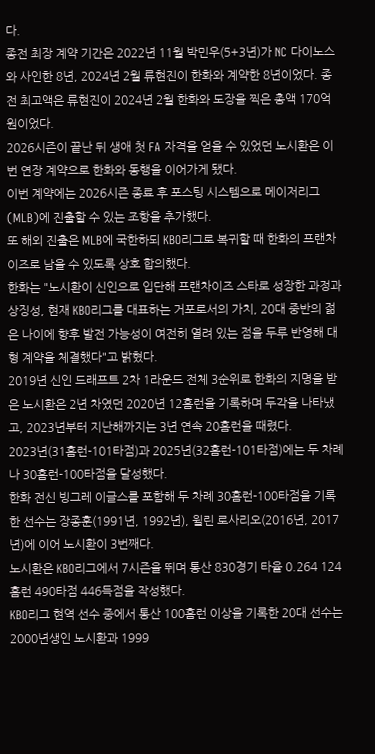다.
종전 최장 계약 기간은 2022년 11월 박민우(5+3년)가 NC 다이노스와 사인한 8년, 2024년 2월 류현진이 한화와 계약한 8년이었다. 종전 최고액은 류현진이 2024년 2월 한화와 도장을 찍은 총액 170억원이었다.
2026시즌이 끝난 뒤 생애 첫 FA 자격을 얻을 수 있었던 노시환은 이번 연장 계약으로 한화와 동행을 이어가게 됐다.
이번 계약에는 2026시즌 종료 후 포스팅 시스템으로 메이저리그(MLB)에 진출할 수 있는 조항을 추가했다.
또 해외 진출은 MLB에 국한하되 KBO리그로 복귀할 때 한화의 프랜차이즈로 남을 수 있도록 상호 합의했다.
한화는 "노시환이 신인으로 입단해 프랜차이즈 스타로 성장한 과정과 상징성, 현재 KBO리그를 대표하는 거포로서의 가치, 20대 중반의 젊은 나이에 향후 발전 가능성이 여전히 열려 있는 점을 두루 반영해 대형 계약을 체결했다"고 밝혔다.
2019년 신인 드래프트 2차 1라운드 전체 3순위로 한화의 지명을 받은 노시환은 2년 차였던 2020년 12홈런을 기록하며 두각을 나타냈고, 2023년부터 지난해까지는 3년 연속 20홈런을 때렸다.
2023년(31홈런-101타점)과 2025년(32홈런-101타점)에는 두 차례나 30홈런-100타점을 달성했다.
한화 전신 빙그레 이글스를 포함해 두 차례 30홈런-100타점을 기록한 선수는 장종훈(1991년, 1992년), 윌린 로사리오(2016년, 2017년)에 이어 노시환이 3번째다.
노시환은 KBO리그에서 7시즌을 뛰며 통산 830경기 타율 0.264 124홈런 490타점 446득점을 작성했다.
KBO리그 현역 선수 중에서 통산 100홈런 이상을 기록한 20대 선수는 2000년생인 노시환과 1999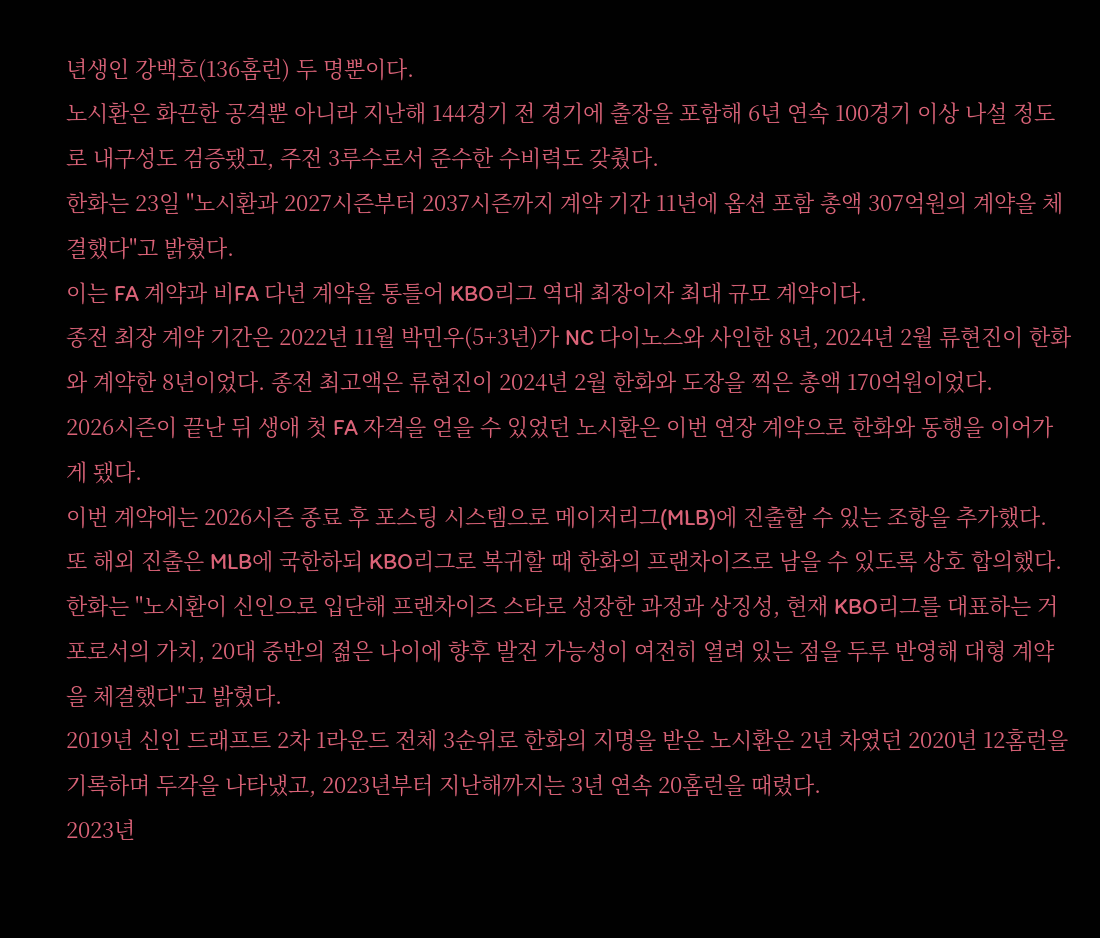년생인 강백호(136홈런) 두 명뿐이다.
노시환은 화끈한 공격뿐 아니라 지난해 144경기 전 경기에 출장을 포함해 6년 연속 100경기 이상 나설 정도로 내구성도 검증됐고, 주전 3루수로서 준수한 수비력도 갖췄다.
한화는 23일 "노시환과 2027시즌부터 2037시즌까지 계약 기간 11년에 옵션 포함 총액 307억원의 계약을 체결했다"고 밝혔다.
이는 FA 계약과 비FA 다년 계약을 통틀어 KBO리그 역대 최장이자 최대 규모 계약이다.
종전 최장 계약 기간은 2022년 11월 박민우(5+3년)가 NC 다이노스와 사인한 8년, 2024년 2월 류현진이 한화와 계약한 8년이었다. 종전 최고액은 류현진이 2024년 2월 한화와 도장을 찍은 총액 170억원이었다.
2026시즌이 끝난 뒤 생애 첫 FA 자격을 얻을 수 있었던 노시환은 이번 연장 계약으로 한화와 동행을 이어가게 됐다.
이번 계약에는 2026시즌 종료 후 포스팅 시스템으로 메이저리그(MLB)에 진출할 수 있는 조항을 추가했다.
또 해외 진출은 MLB에 국한하되 KBO리그로 복귀할 때 한화의 프랜차이즈로 남을 수 있도록 상호 합의했다.
한화는 "노시환이 신인으로 입단해 프랜차이즈 스타로 성장한 과정과 상징성, 현재 KBO리그를 대표하는 거포로서의 가치, 20대 중반의 젊은 나이에 향후 발전 가능성이 여전히 열려 있는 점을 두루 반영해 대형 계약을 체결했다"고 밝혔다.
2019년 신인 드래프트 2차 1라운드 전체 3순위로 한화의 지명을 받은 노시환은 2년 차였던 2020년 12홈런을 기록하며 두각을 나타냈고, 2023년부터 지난해까지는 3년 연속 20홈런을 때렸다.
2023년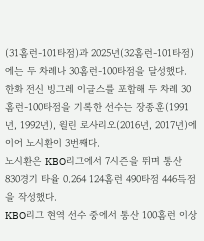(31홈런-101타점)과 2025년(32홈런-101타점)에는 두 차례나 30홈런-100타점을 달성했다.
한화 전신 빙그레 이글스를 포함해 두 차례 30홈런-100타점을 기록한 선수는 장종훈(1991년, 1992년), 윌린 로사리오(2016년, 2017년)에 이어 노시환이 3번째다.
노시환은 KBO리그에서 7시즌을 뛰며 통산 830경기 타율 0.264 124홈런 490타점 446득점을 작성했다.
KBO리그 현역 선수 중에서 통산 100홈런 이상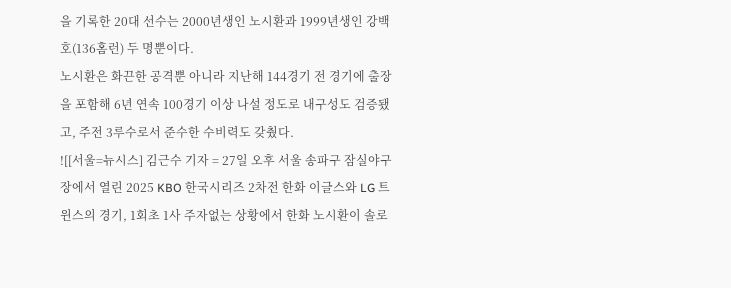을 기록한 20대 선수는 2000년생인 노시환과 1999년생인 강백호(136홈런) 두 명뿐이다.
노시환은 화끈한 공격뿐 아니라 지난해 144경기 전 경기에 출장을 포함해 6년 연속 100경기 이상 나설 정도로 내구성도 검증됐고, 주전 3루수로서 준수한 수비력도 갖췄다.
![[서울=뉴시스] 김근수 기자 = 27일 오후 서울 송파구 잠실야구장에서 열린 2025 KBO 한국시리즈 2차전 한화 이글스와 LG 트윈스의 경기, 1회초 1사 주자없는 상황에서 한화 노시환이 솔로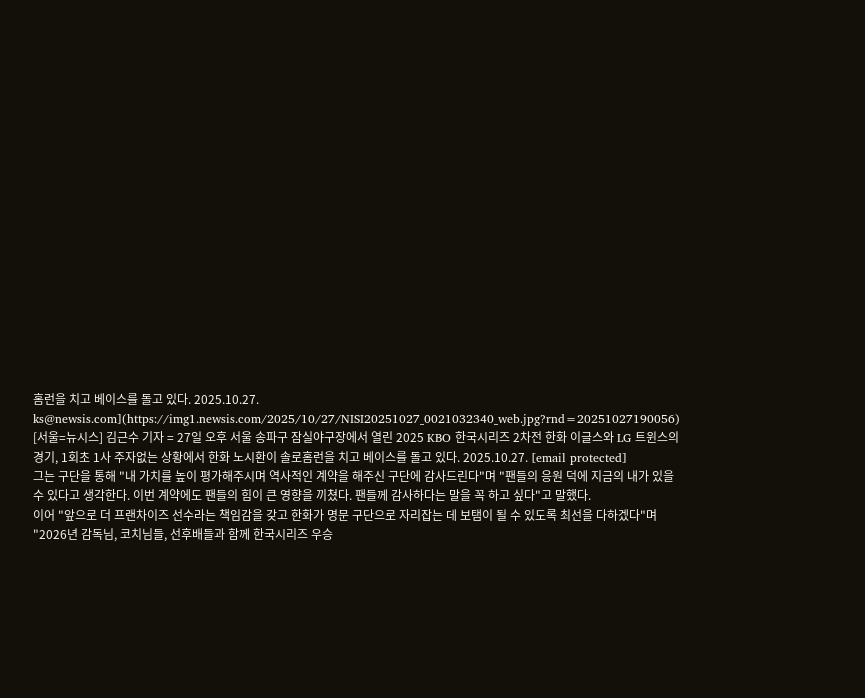홈런을 치고 베이스를 돌고 있다. 2025.10.27. ks@newsis.com](https://img1.newsis.com/2025/10/27/NISI20251027_0021032340_web.jpg?rnd=20251027190056)
[서울=뉴시스] 김근수 기자 = 27일 오후 서울 송파구 잠실야구장에서 열린 2025 KBO 한국시리즈 2차전 한화 이글스와 LG 트윈스의 경기, 1회초 1사 주자없는 상황에서 한화 노시환이 솔로홈런을 치고 베이스를 돌고 있다. 2025.10.27. [email protected]
그는 구단을 통해 "내 가치를 높이 평가해주시며 역사적인 계약을 해주신 구단에 감사드린다"며 "팬들의 응원 덕에 지금의 내가 있을 수 있다고 생각한다. 이번 계약에도 팬들의 힘이 큰 영향을 끼쳤다. 팬들께 감사하다는 말을 꼭 하고 싶다"고 말했다.
이어 "앞으로 더 프랜차이즈 선수라는 책임감을 갖고 한화가 명문 구단으로 자리잡는 데 보탬이 될 수 있도록 최선을 다하겠다"며 "2026년 감독님, 코치님들, 선후배들과 함께 한국시리즈 우승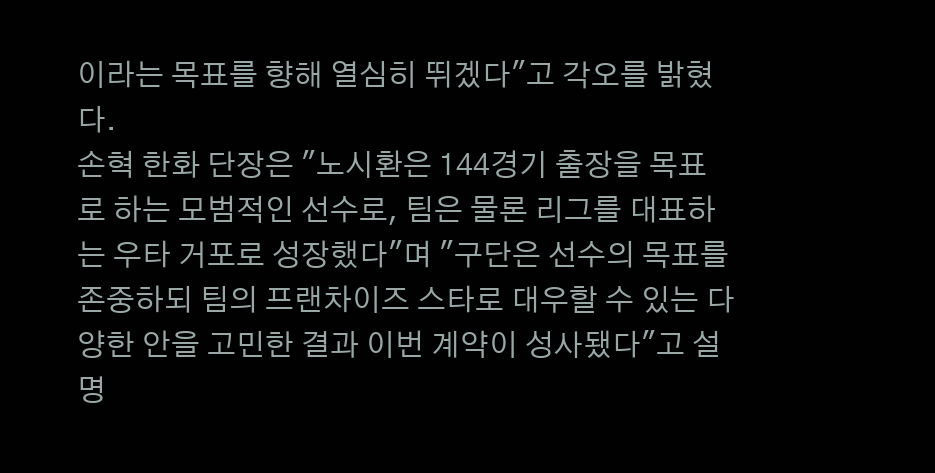이라는 목표를 향해 열심히 뛰겠다"고 각오를 밝혔다.
손혁 한화 단장은 "노시환은 144경기 출장을 목표로 하는 모범적인 선수로, 팀은 물론 리그를 대표하는 우타 거포로 성장했다"며 "구단은 선수의 목표를 존중하되 팀의 프랜차이즈 스타로 대우할 수 있는 다양한 안을 고민한 결과 이번 계약이 성사됐다"고 설명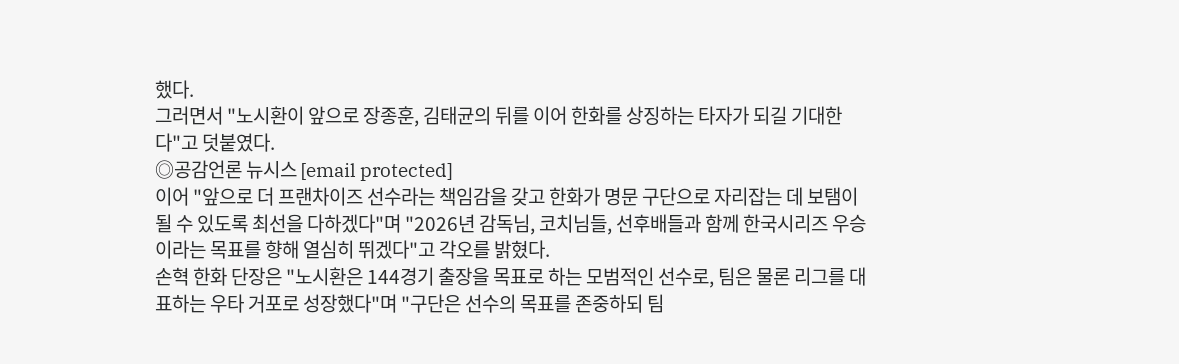했다.
그러면서 "노시환이 앞으로 장종훈, 김태균의 뒤를 이어 한화를 상징하는 타자가 되길 기대한다"고 덧붙였다.
◎공감언론 뉴시스 [email protected]
이어 "앞으로 더 프랜차이즈 선수라는 책임감을 갖고 한화가 명문 구단으로 자리잡는 데 보탬이 될 수 있도록 최선을 다하겠다"며 "2026년 감독님, 코치님들, 선후배들과 함께 한국시리즈 우승이라는 목표를 향해 열심히 뛰겠다"고 각오를 밝혔다.
손혁 한화 단장은 "노시환은 144경기 출장을 목표로 하는 모범적인 선수로, 팀은 물론 리그를 대표하는 우타 거포로 성장했다"며 "구단은 선수의 목표를 존중하되 팀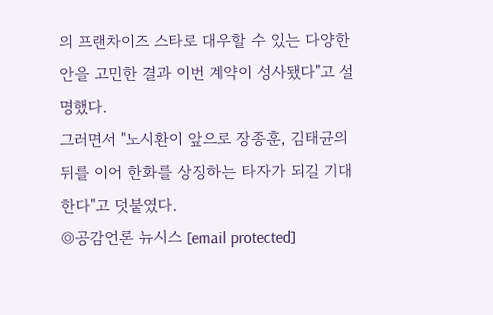의 프랜차이즈 스타로 대우할 수 있는 다양한 안을 고민한 결과 이번 계약이 성사됐다"고 설명했다.
그러면서 "노시환이 앞으로 장종훈, 김태균의 뒤를 이어 한화를 상징하는 타자가 되길 기대한다"고 덧붙였다.
◎공감언론 뉴시스 [email protected]